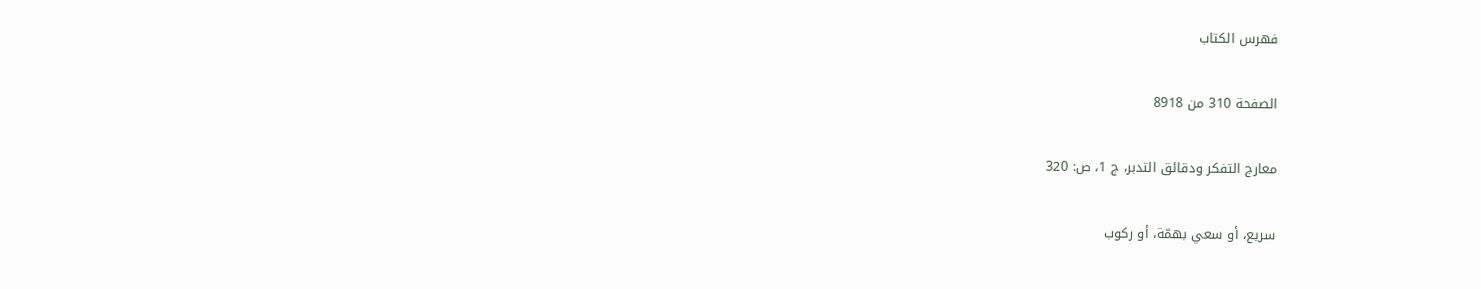فهرس الكتاب

الصفحة 310 من 8918

معارج التفكر ودقائق التدبر، ج 1، ص: 320

سريع، أو سعي بهمّة، أو ركوب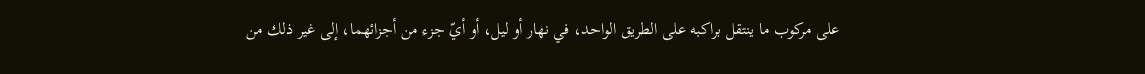على مركوب ما ينتقل براكبه على الطريق الواحد، في نهار أو ليل، أو أيّ جزء من أجزائهما، إلى غير ذلك من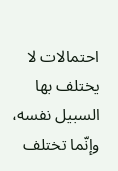احتمالات لا يختلف بها السبيل نفسه، وإنّما تختلف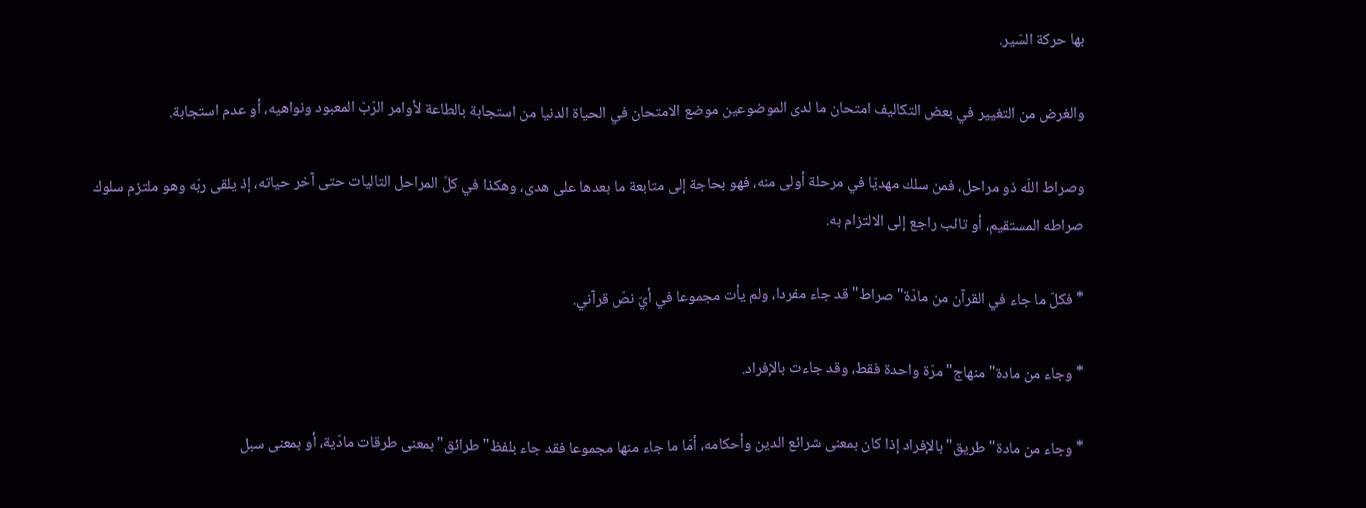بها حركة السّير.

والغرض من التغيير في بعض التكاليف امتحان ما لدى الموضوعين موضع الامتحان في الحياة الدنيا من استجابة بالطاعة لأوامر الرّبّ المعبود ونواهيه، أو عدم استجابة.

وصراط اللّه ذو مراحل، فمن سلك مهديّا في مرحلة أولى منه، فهو بحاجة إلى متابعة ما بعدها على هدى، وهكذا في كلّ المراحل التاليات حتى آخر حياته، إذ يلقى ربّه وهو ملتزم سلوك صراطه المستقيم، أو تائب راجع إلى الالتزام به.

* فكلّ ما جاء في القرآن من مادّة"صراط"قد جاء مفردا، ولم يأت مجموعا في أيّ نصّ قرآني.

* وجاء من مادة"منهاج"مرّة واحدة فقط، وقد جاءت بالإفراد.

* وجاء من مادة"طريق"بالإفراد إذا كان بمعنى شرائع الدين وأحكامه، أمّا ما جاء منها مجموعا فقد جاء بلفظ"طرائق"بمعنى طرقات مادّية، أو بمعنى سبل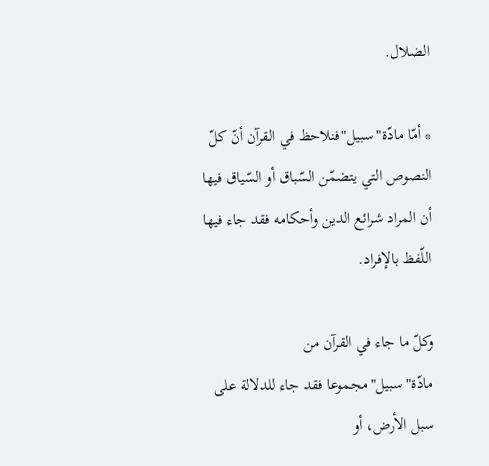الضلال.

* أمّا مادّة"سبيل"فنلاحظ في القرآن أنّ كلّ النصوص التي يتضمّن السّباق أو السّياق فيها أن المراد شرائع الدين وأحكامه فقد جاء فيها اللّفظ بالإفراد.

وكلّ ما جاء في القرآن من مادّة"سبيل"مجموعا فقد جاء للدلالة على سبل الأرض، أو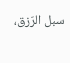سبل الرّزق،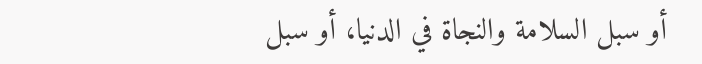أو سبل السلامة والنجاة في الدنيا، أو سبل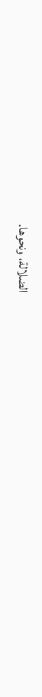الضلالة، ونحوها.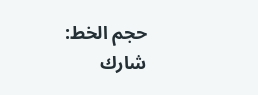حجم الخط:
شارك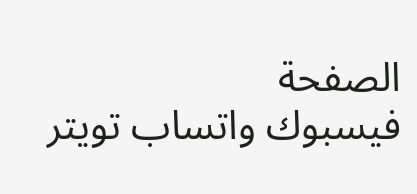الصفحة
فيسبوك واتساب تويتر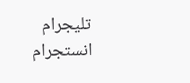تليجرام انستجرام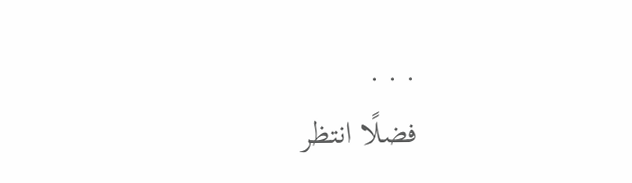. . .
فضلًا انتظر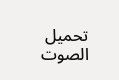تحميل الصوت